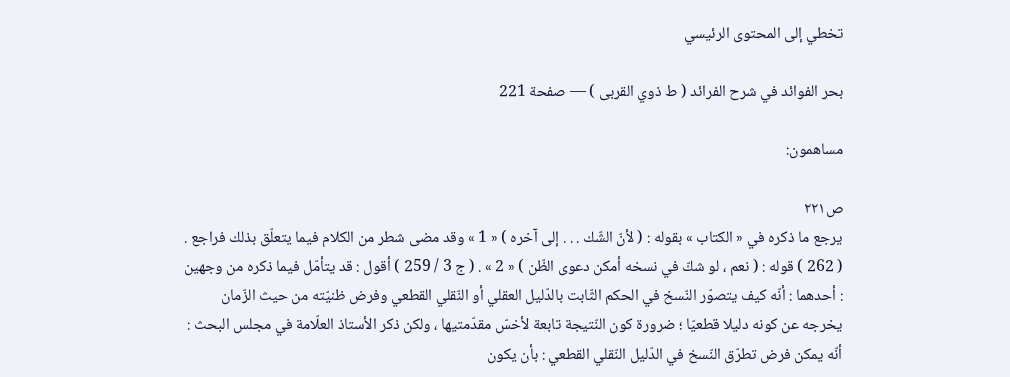تخطي إلى المحتوى الرئيسي

بحر الفوائد في شرح الفرائد ( ط ذوي القربى ) — صفحة 221

مساهمون:

ص٢٢١
يرجع ما ذكره في « الكتاب » بقوله : ( لأنّ الشّك . . . إلى آخره ) « 1 » وقد مضى شطر من الكلام فيما يتعلّق بذلك فراجع . ( 262 ) قوله : ( نعم ، لو شكّ في نسخه أمكن دعوى الظّن ) « 2 » . ( ج 3 / 259 ) أقول : قد يتأمّل فيما ذكره من وجهين : أحدهما : أنّه كيف يتصوّر النّسخ في الحكم الثّابت بالدّليل العقلي أو النّقلي القطعي وفرض ظنيّته من حيث الزّمان يخرجه عن كونه دليلا قطعيّا ؛ ضرورة كون النّتيجة تابعة لأخسّ مقدّمتيها ، ولكن ذكر الأستاذ العلّامة في مجلس البحث : أنّه يمكن فرض تطرّق النّسخ في الدّليل النّقلي القطعي : بأن يكون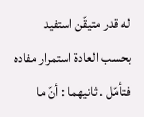له قدر متيقّن استفيد بحسب العادة استمرار مفاده فتأمّل . ثانيهما : أنّ ما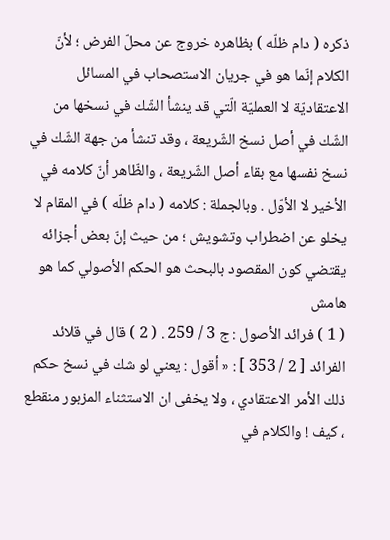ذكره ( دام ظلّه ) بظاهره خروج عن محلّ الفرض ؛ لأنّ الكلام إنّما هو في جريان الاستصحاب في المسائل الاعتقاديّة لا العمليّة الّتي قد ينشأ الشّك في نسخها من الشّك في أصل نسخ الشّريعة ، وقد تنشأ من جهة الشّك في نسخ نفسها مع بقاء أصل الشّريعة ، والظّاهر أنّ كلامه في الأخير لا الأوّل . وبالجملة : كلامه ( دام ظلّه ) في المقام لا يخلو عن اضطراب وتشويش ؛ من حيث إنّ بعض أجزائه يقتضي كون المقصود بالبحث هو الحكم الأصولي كما هو
هامش
( 1 ) فرائد الأصول : ج 3 / 259 . ( 2 ) قال في قلائد الفرائد [ 2 / 353 ] : « أقول : يعني لو شك في نسخ حكم ذلك الأمر الاعتقادي ، ولا يخفى ان الاستثناء المزبور منقطع ، كيف ! والكلام في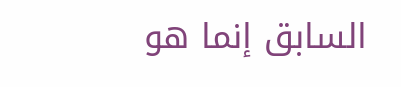السابق إنما هو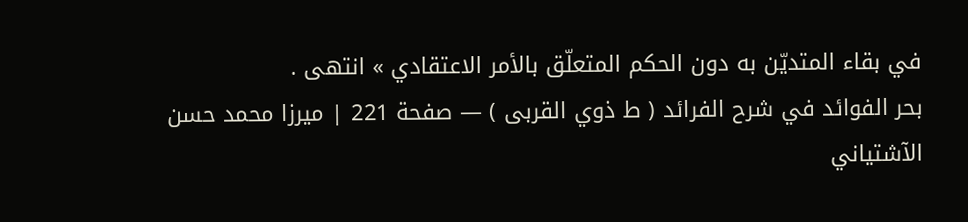في بقاء المتديّن به دون الحكم المتعلّق بالأمر الاعتقادي » انتهى .
بحر الفوائد في شرح الفرائد ( ط ذوي القربى ) — صفحة 221 | ميرزا محمد حسن الآشتياني